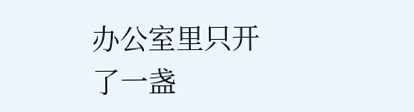办公室里只开了一盏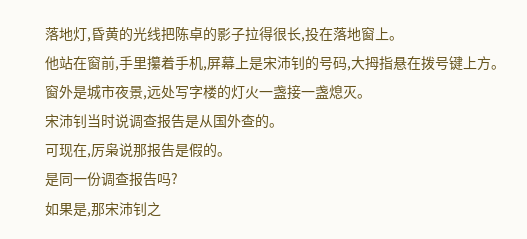落地灯,昏黄的光线把陈卓的影子拉得很长,投在落地窗上。
他站在窗前,手里攥着手机,屏幕上是宋沛钊的号码,大拇指悬在拨号键上方。
窗外是城市夜景,远处写字楼的灯火一盏接一盏熄灭。
宋沛钊当时说调查报告是从国外查的。
可现在,厉枭说那报告是假的。
是同一份调查报告吗?
如果是,那宋沛钊之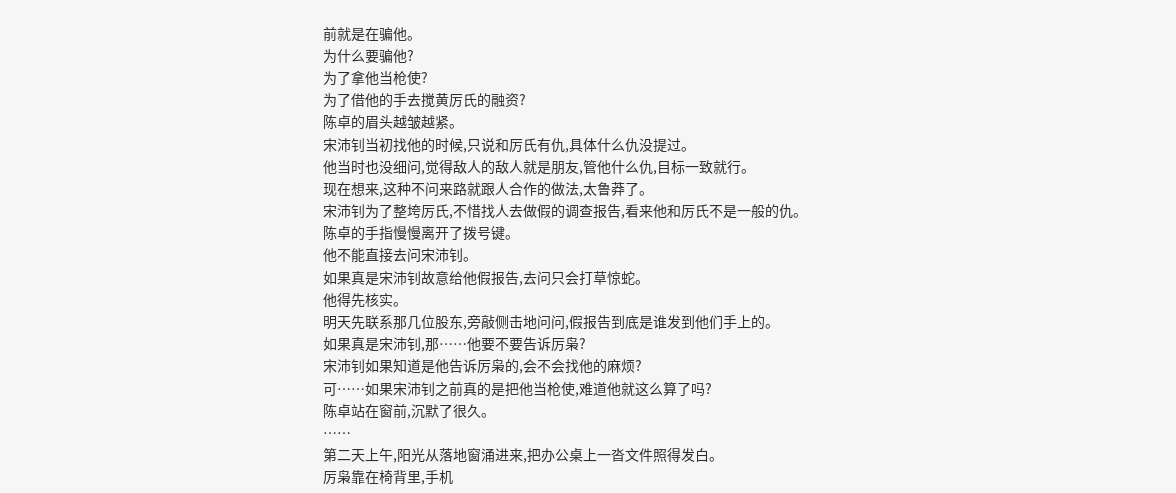前就是在骗他。
为什么要骗他?
为了拿他当枪使?
为了借他的手去搅黄厉氏的融资?
陈卓的眉头越皱越紧。
宋沛钊当初找他的时候,只说和厉氏有仇,具体什么仇没提过。
他当时也没细问,觉得敌人的敌人就是朋友,管他什么仇,目标一致就行。
现在想来,这种不问来路就跟人合作的做法,太鲁莽了。
宋沛钊为了整垮厉氏,不惜找人去做假的调查报告,看来他和厉氏不是一般的仇。
陈卓的手指慢慢离开了拨号键。
他不能直接去问宋沛钊。
如果真是宋沛钊故意给他假报告,去问只会打草惊蛇。
他得先核实。
明天先联系那几位股东,旁敲侧击地问问,假报告到底是谁发到他们手上的。
如果真是宋沛钊,那……他要不要告诉厉枭?
宋沛钊如果知道是他告诉厉枭的,会不会找他的麻烦?
可……如果宋沛钊之前真的是把他当枪使,难道他就这么算了吗?
陈卓站在窗前,沉默了很久。
……
第二天上午,阳光从落地窗涌进来,把办公桌上一沓文件照得发白。
厉枭靠在椅背里,手机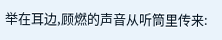举在耳边,顾燃的声音从听筒里传来: